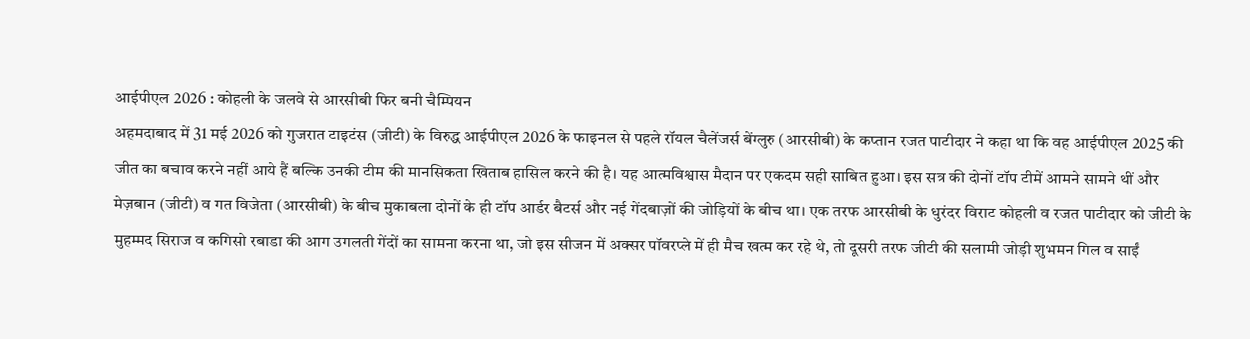आईपीएल 2026 : कोहली के जलवे से आरसीबी फिर बनी चैम्पियन
अहमदाबाद में 31 मई 2026 को गुजरात टाइटंस (जीटी) के विरुद्ध आईपीएल 2026 के फाइनल से पहले रॉयल चैलेंजर्स बेंग्लुरु (आरसीबी) के कप्तान रजत पाटीदार ने कहा था कि वह आईपीएल 2025 की जीत का बचाव करने नहीं आये हैं बल्कि उनकी टीम की मानसिकता खिताब हासिल करने की है। यह आत्मविश्वास मैदान पर एकदम सही साबित हुआ। इस सत्र की दोनों टॉप टीमें आमने सामने थीं और मेज़बान (जीटी) व गत विजेता (आरसीबी) के बीच मुकाबला दोनों के ही टॉप आर्डर बैटर्स और नई गेंदबाज़ों की जोड़ियों के बीच था। एक तरफ आरसीबी के धुरंदर विराट कोहली व रजत पाटीदार को जीटी के मुहम्मद सिराज व कगिसो रबाडा की आग उगलती गेंदों का सामना करना था, जो इस सीजन में अक्सर पॉवरप्ले में ही मैच खत्म कर रहे थे, तो दूसरी तरफ जीटी की सलामी जोड़ी शुभमन गिल व साईं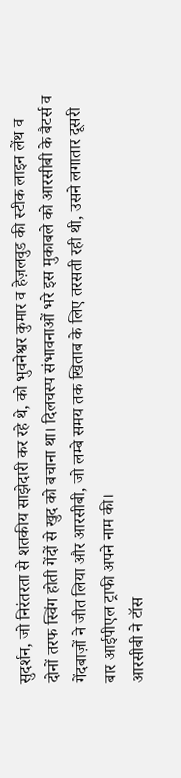सुदर्शन, जो निरंतरता से शतकीय साझेदारी कर रहे थे, को भुवनेश्वर कुमार व हेज़लवुड की स्टीक लाइन लेंथ व दोनों तरफ स्विंग होती गेंदों से खुद को बचाना था। दिलचस्प संभावनाओं भरे इस मुकाबले को आरसीबी के बैटर्स व गेंदबाज़ों ने जीत लिया और आरसीबी, जो लम्बे समय तक खिताब के लिए तरसती रही थी, उसने लगातार दूसरी बार आईपीएल ट्राफी अपने नाम की।
आरसीबी ने टॉस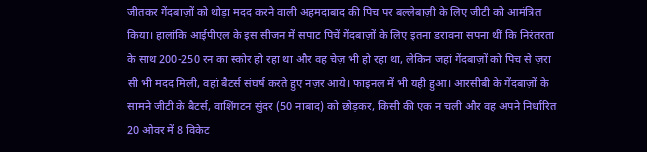जीतकर गेंदबाज़ों को थोड़ा मदद करने वाली अहमदाबाद की पिच पर बल्लेबाज़ी के लिए जीटी को आमंत्रित किया। हालांकि आईपीएल के इस सीजन में सपाट पिचें गेंदबाज़ों के लिए इतना डरावना सपना थीं कि निरंतरता के साथ 200-250 रन का स्कोर हो रहा था और वह चेज़ भी हो रहा था, लेकिन जहां गेंदबाज़ों को पिच से ज़रा सी भी मदद मिली, वहां बैटर्स संघर्ष करते हुए नज़र आये। फाइनल में भी यही हुआ। आरसीबी के गेंदबाज़ों के सामने जीटी के बैटर्स, वाशिंगटन सुंदर (50 नाबाद) को छोड़कर, किसी की एक न चली और वह अपने निर्धारित 20 ओवर में 8 विकेट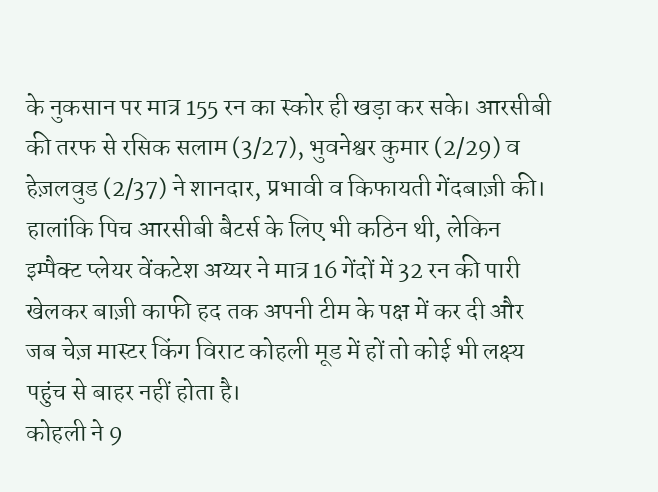के नुकसान पर मात्र 155 रन का स्कोर ही खड़ा कर सके। आरसीबी की तरफ से रसिक सलाम (3/27), भुवनेश्वर कुमार (2/29) व हेज़लवुड (2/37) ने शानदार, प्रभावी व किफायती गेंदबाज़ी की। हालांकि पिच आरसीबी बैटर्स के लिए भी कठिन थी, लेकिन इम्पैक्ट प्लेयर वेंकटेश अय्यर ने मात्र 16 गेंदों में 32 रन की पारी खेलकर बाज़ी काफी हद तक अपनी टीम के पक्ष में कर दी और जब चेज़ मास्टर किंग विराट कोहली मूड में हों तो कोई भी लक्ष्य पहुंच से बाहर नहीं होता है।
कोहली ने 9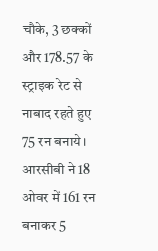चौके, 3 छक्कों और 178.57 के स्ट्राइक रेट से नाबाद रहते हुए 75 रन बनाये। आरसीबी ने 18 ओवर में 161 रन बनाकर 5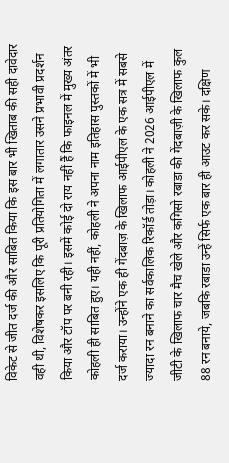विकेट से जीत दर्ज की और साबित किया कि इस बार भी खिताब की सही दावेदार वही थी, विशेषकर इसलिए कि पूरी प्रतियोगिता में लगातार उसने प्रभावी प्रदर्शन किया और टॉप पर बनी रही। इसमें कोई दो राय नहीं हैं कि फाइनल में मुख्य अंतर कोहली ही साबित हुए। यही नहीं, कोहली ने अपना नाम इतिहास पुस्तकों में भी दर्ज कराया। उन्होंने एक ही गेंदबाज़ के खिलाफ आईपीएल के एक सत्र में सबसे ज्यादा रन बनाने का सर्वकालिक रिकॉर्ड तोड़ा। कोहली ने 2026 आईपीएल में जीटी के खिलाफ चार मैच खेले और कगिसो रबाडा की गेंदबाज़ी के खिलाफ कुल 88 रन बनाये, जबकि रबाडा उन्हें सिर्फ एक बार ही आउट कर सके। दक्षिण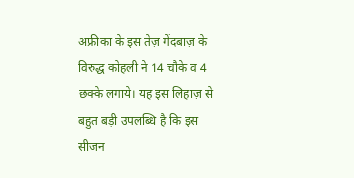अफ्रीका के इस तेज़ गेंदबाज़ के विरुद्ध कोहली ने 14 चौके व 4 छक्के लगाये। यह इस लिहाज़ से बहुत बड़ी उपलब्धि है कि इस सीजन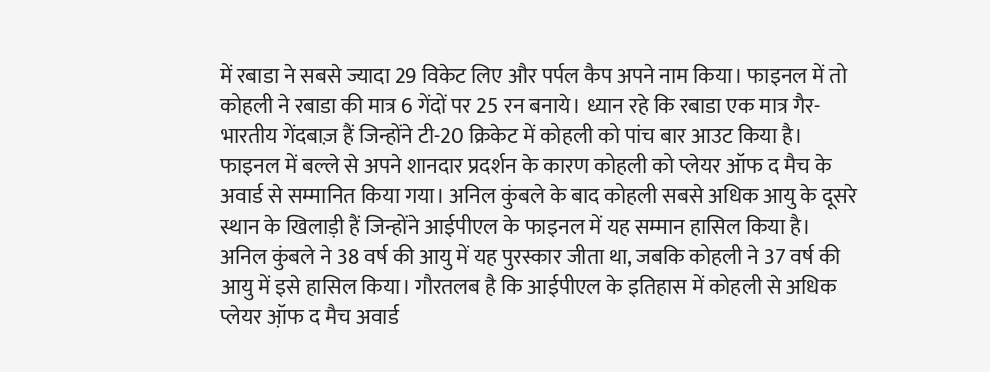में रबाडा ने सबसे ज्यादा 29 विकेट लिए और पर्पल कैप अपने नाम किया। फाइनल में तो कोहली ने रबाडा की मात्र 6 गेंदों पर 25 रन बनाये। ध्यान रहे कि रबाडा एक मात्र गैर-भारतीय गेंदबाज़ हैं जिन्होंने टी-20 क्रिकेट में कोहली को पांच बार आउट किया है।
फाइनल में बल्ले से अपने शानदार प्रदर्शन के कारण कोहली को प्लेयर ऑफ द मैच के अवार्ड से सम्मानित किया गया। अनिल कुंबले के बाद कोहली सबसे अधिक आयु के दूसरे स्थान के खिलाड़ी हैं जिन्होंने आईपीएल के फाइनल में यह सम्मान हासिल किया है। अनिल कुंबले ने 38 वर्ष की आयु में यह पुरस्कार जीता था, जबकि कोहली ने 37 वर्ष की आयु में इसे हासिल किया। गौरतलब है कि आईपीएल के इतिहास में कोहली से अधिक प्लेयर ऑ़फ द मैच अवार्ड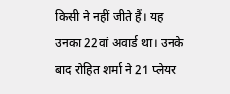किसी ने नहीं जीते हैं। यह उनका 22वां अवार्ड था। उनके बाद रोहित शर्मा ने 21 प्लेयर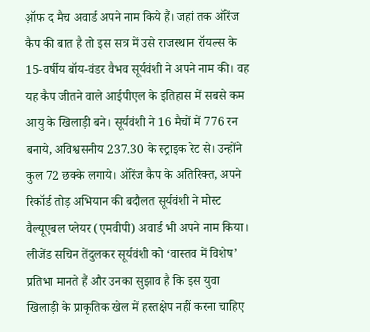ऑ़फ द मैच अवार्ड अपने नाम किये हैं। जहां तक ऑरेंज कैप की बात है तो इस सत्र में उसे राजस्थान रॉयल्स के 15-वर्षीय बॉय-वंडर वैभव सूर्यवंशी ने अपने नाम की। वह यह कैप जीतने वाले आईपीएल के इतिहास में सबसे कम आयु के खिलाड़ी बने। सूर्यवंशी ने 16 मैचों में 776 रन बनाये, अविश्वसनीय 237.30 के स्ट्राइक रेट से। उन्होंने कुल 72 छक्के लगाये। ऑरेंज कैप के अतिरिक्त, अपने रिकॉर्ड तोड़ अभियान की बदौलत सूर्यवंशी ने मोस्ट वैल्यूएबल प्लेयर (एमवीपी) अवार्ड भी अपने नाम किया। लीजेंड सचिन तेंदुलकर सूर्यवंशी को ‘वास्तव में विशेष’ प्रतिभा मानते हैं और उनका सुझाव है कि इस युवा खिलाड़ी के प्राकृतिक खेल में हस्तक्षेप नहीं करना चाहिए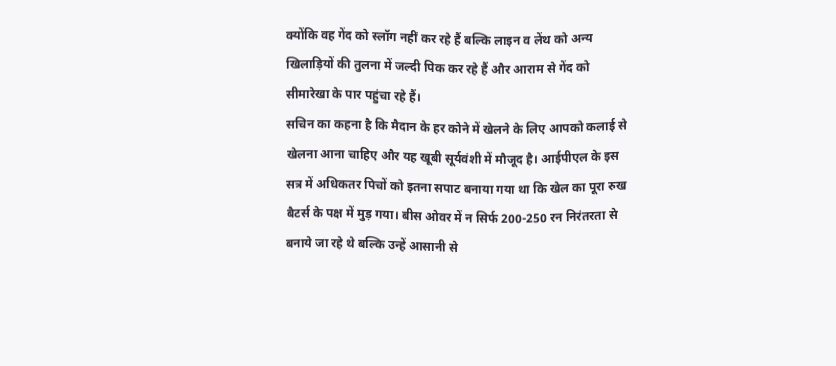क्योंकि वह गेंद को स्लॉग नहीं कर रहे हैं बल्कि लाइन व लेंथ को अन्य खिलाड़ियों की तुलना में जल्दी पिक कर रहे हैं और आराम से गेंद को सीमारेखा के पार पहुंचा रहे हैं।
सचिन का कहना है कि मैदान के हर कोने में खेलने के लिए आपको कलाई से खेलना आना चाहिए और यह खूबी सूर्यवंशी में मौजूद है। आईपीएल के इस सत्र में अधिकतर पिचों को इतना सपाट बनाया गया था कि खेल का पूरा रुख बैटर्स के पक्ष में मुड़ गया। बीस ओवर में न सिर्फ 200-250 रन निरंतरता से बनाये जा रहे थे बल्कि उन्हें आसानी से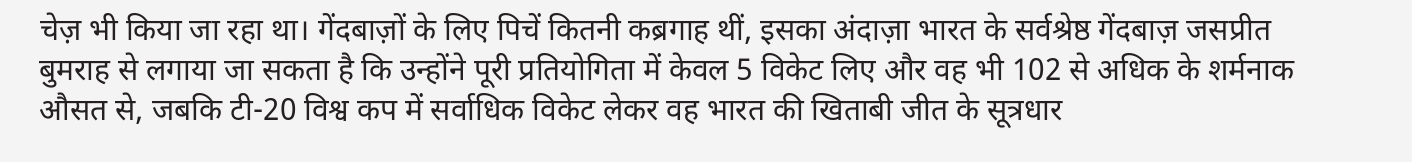चेज़ भी किया जा रहा था। गेंदबाज़ों के लिए पिचें कितनी कब्रगाह थीं, इसका अंदाज़ा भारत के सर्वश्रेष्ठ गेंदबाज़ जसप्रीत बुमराह से लगाया जा सकता है कि उन्होंने पूरी प्रतियोगिता में केवल 5 विकेट लिए और वह भी 102 से अधिक के शर्मनाक औसत से, जबकि टी-20 विश्व कप में सर्वाधिक विकेट लेकर वह भारत की खिताबी जीत के सूत्रधार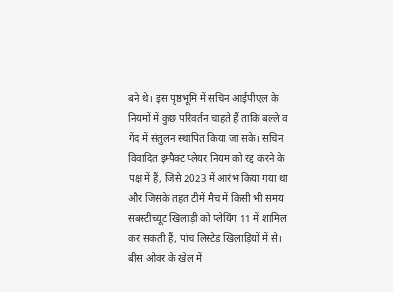बने थे। इस पृष्ठभूमि में सचिन आईपीएल के नियमों में कुछ परिवर्तन चाहते हैं ताकि बल्ले व गेंद में संतुलन स्थापित किया जा सके। सचिन विवादित इम्पैक्ट प्लेयर नियम को रद्द करने के पक्ष में हैं, जिसे 2023 में आरंभ किया गया था और जिसके तहत टीमें मैच में किसी भी समय सबस्टीच्यूट खिलाड़ी को प्लेयिंग 11 में शामिल कर सकती हैं, पांच लिस्टेड खिलाड़ियों में से। बीस ओवर के खेल में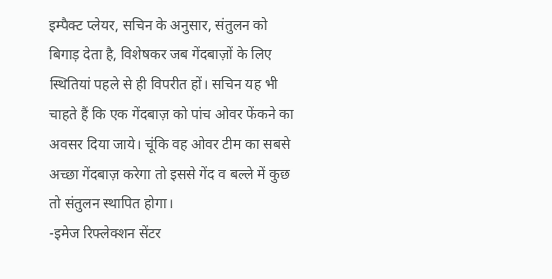इम्पैक्ट प्लेयर, सचिन के अनुसार, संतुलन को बिगाड़ देता है, विशेषकर जब गेंदबाज़ों के लिए स्थितियां पहले से ही विपरीत हों। सचिन यह भी चाहते हैं कि एक गेंदबाज़ को पांच ओवर फेंकने का अवसर दिया जाये। चूंकि वह ओवर टीम का सबसे अच्छा गेंदबाज़ करेगा तो इससे गेंद व बल्ले में कुछ तो संतुलन स्थापित होगा।
-इमेज रिफ्लेक्शन सेंटर